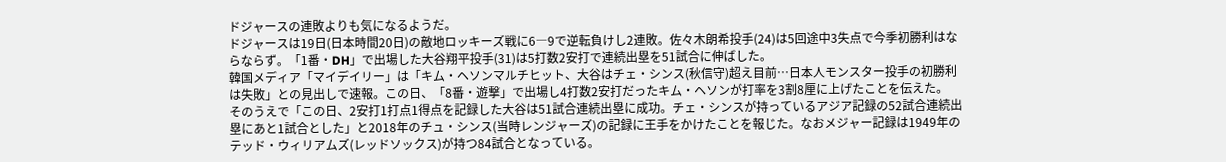ドジャースの連敗よりも気になるようだ。
ドジャースは19日(日本時間20日)の敵地ロッキーズ戦に6―9で逆転負けし2連敗。佐々木朗希投手(24)は5回途中3失点で今季初勝利はならならず。「1番・DH」で出場した大谷翔平投手(31)は5打数2安打で連続出塁を51試合に伸ばした。
韓国メディア「マイデイリー」は「キム・ヘソンマルチヒット、大谷はチェ・シンス(秋信守)超え目前…日本人モンスター投手の初勝利は失敗」との見出しで速報。この日、「8番・遊撃」で出場し4打数2安打だったキム・ヘソンが打率を3割8厘に上げたことを伝えた。
そのうえで「この日、2安打1打点1得点を記録した大谷は51試合連続出塁に成功。チェ・シンスが持っているアジア記録の52試合連続出塁にあと1試合とした」と2018年のチュ・シンス(当時レンジャーズ)の記録に王手をかけたことを報じた。なおメジャー記録は1949年のテッド・ウィリアムズ(レッドソックス)が持つ84試合となっている。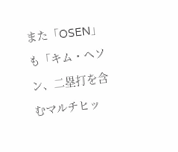また「OSEN」も「キム・ヘソン、二塁打を含むマルチヒッ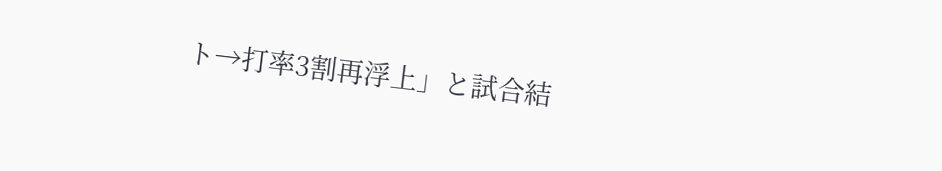ト→打率3割再浮上」と試合結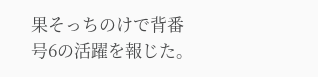果そっちのけで背番号6の活躍を報じた。